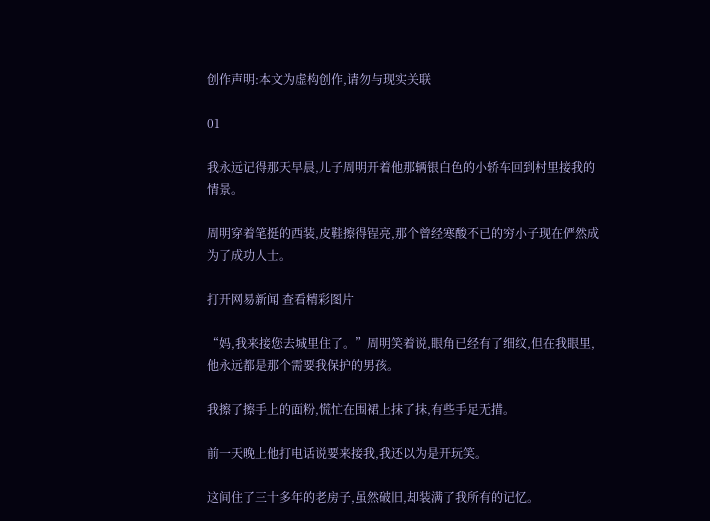创作声明:本文为虚构创作,请勿与现实关联

01

我永远记得那天早晨,儿子周明开着他那辆银白色的小轿车回到村里接我的情景。

周明穿着笔挺的西装,皮鞋擦得锃亮,那个曾经寒酸不已的穷小子现在俨然成为了成功人士。

打开网易新闻 查看精彩图片

“妈,我来接您去城里住了。”周明笑着说,眼角已经有了细纹,但在我眼里,他永远都是那个需要我保护的男孩。

我擦了擦手上的面粉,慌忙在围裙上抹了抹,有些手足无措。

前一天晚上他打电话说要来接我,我还以为是开玩笑。

这间住了三十多年的老房子,虽然破旧,却装满了我所有的记忆。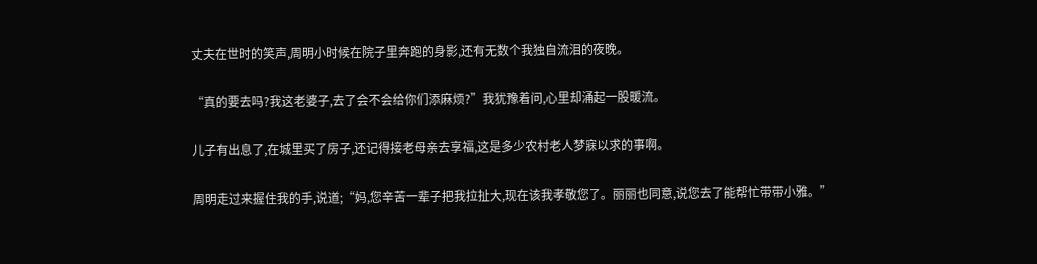丈夫在世时的笑声,周明小时候在院子里奔跑的身影,还有无数个我独自流泪的夜晚。

“真的要去吗?我这老婆子,去了会不会给你们添麻烦?”我犹豫着问,心里却涌起一股暖流。

儿子有出息了,在城里买了房子,还记得接老母亲去享福,这是多少农村老人梦寐以求的事啊。

周明走过来握住我的手,说道;“妈,您辛苦一辈子把我拉扯大,现在该我孝敬您了。丽丽也同意,说您去了能帮忙带带小雅。”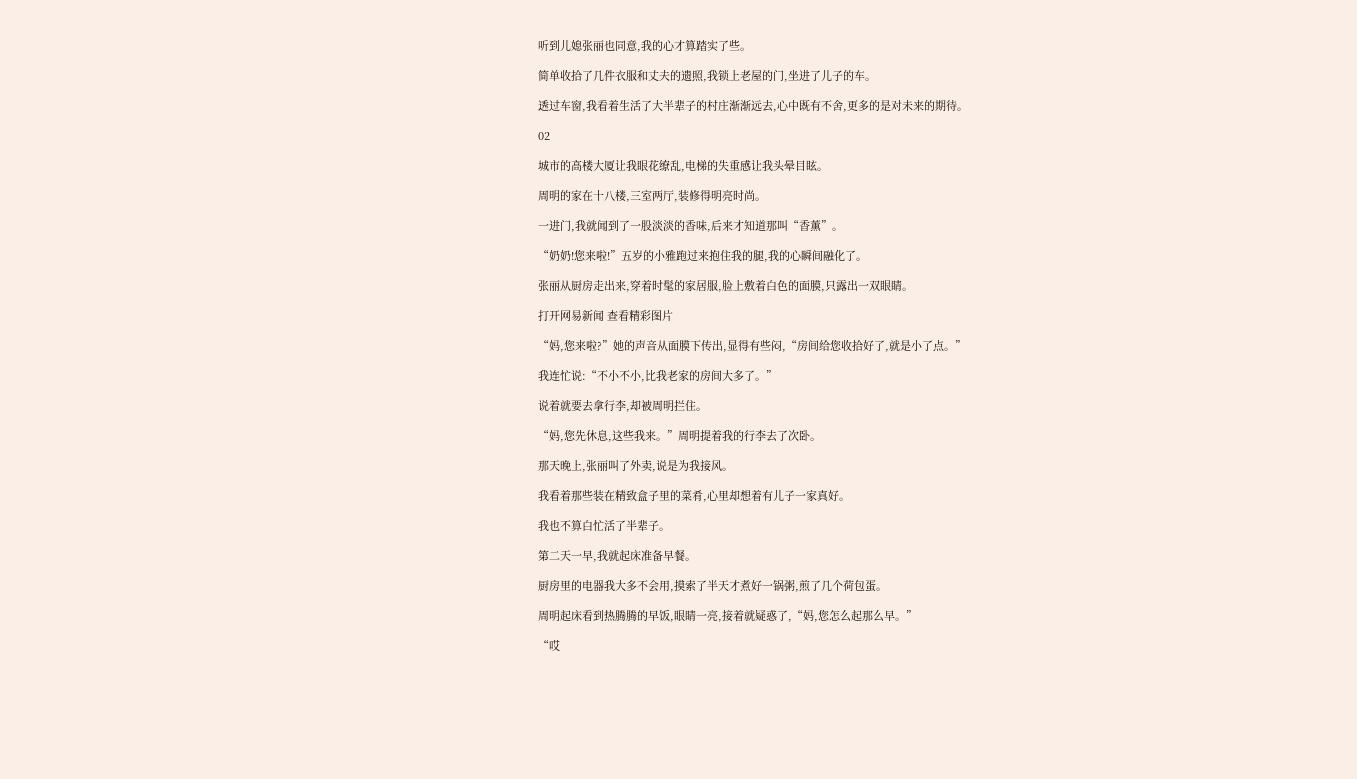听到儿媳张丽也同意,我的心才算踏实了些。

简单收拾了几件衣服和丈夫的遗照,我锁上老屋的门,坐进了儿子的车。

透过车窗,我看着生活了大半辈子的村庄渐渐远去,心中既有不舍,更多的是对未来的期待。

02

城市的高楼大厦让我眼花缭乱,电梯的失重感让我头晕目眩。

周明的家在十八楼,三室两厅,装修得明亮时尚。

一进门,我就闻到了一股淡淡的香味,后来才知道那叫“香薰”。

“奶奶!您来啦!”五岁的小雅跑过来抱住我的腿,我的心瞬间融化了。

张丽从厨房走出来,穿着时髦的家居服,脸上敷着白色的面膜,只露出一双眼睛。

打开网易新闻 查看精彩图片

“妈,您来啦?”她的声音从面膜下传出,显得有些闷,“房间给您收拾好了,就是小了点。”

我连忙说:“不小不小,比我老家的房间大多了。”

说着就要去拿行李,却被周明拦住。

“妈,您先休息,这些我来。”周明提着我的行李去了次卧。

那天晚上,张丽叫了外卖,说是为我接风。

我看着那些装在精致盒子里的菜肴,心里却想着有儿子一家真好。

我也不算白忙活了半辈子。

第二天一早,我就起床准备早餐。

厨房里的电器我大多不会用,摸索了半天才煮好一锅粥,煎了几个荷包蛋。

周明起床看到热腾腾的早饭,眼睛一亮,接着就疑惑了,“妈,您怎么起那么早。”

“哎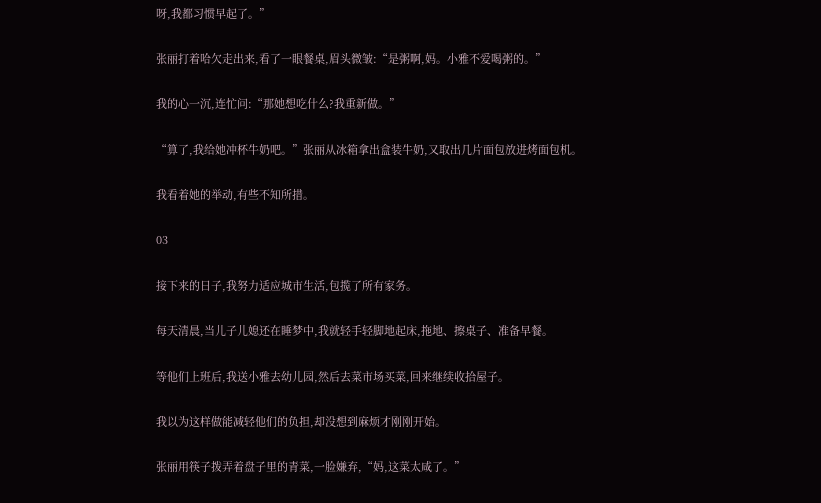呀,我都习惯早起了。”

张丽打着哈欠走出来,看了一眼餐桌,眉头微皱:“是粥啊,妈。小雅不爱喝粥的。”

我的心一沉,连忙问:“那她想吃什么?我重新做。”

“算了,我给她冲杯牛奶吧。”张丽从冰箱拿出盒装牛奶,又取出几片面包放进烤面包机。

我看着她的举动,有些不知所措。

03

接下来的日子,我努力适应城市生活,包揽了所有家务。

每天清晨,当儿子儿媳还在睡梦中,我就轻手轻脚地起床,拖地、擦桌子、准备早餐。

等他们上班后,我送小雅去幼儿园,然后去菜市场买菜,回来继续收拾屋子。

我以为这样做能减轻他们的负担,却没想到麻烦才刚刚开始。

张丽用筷子拨弄着盘子里的青菜,一脸嫌弃,“妈,这菜太咸了。”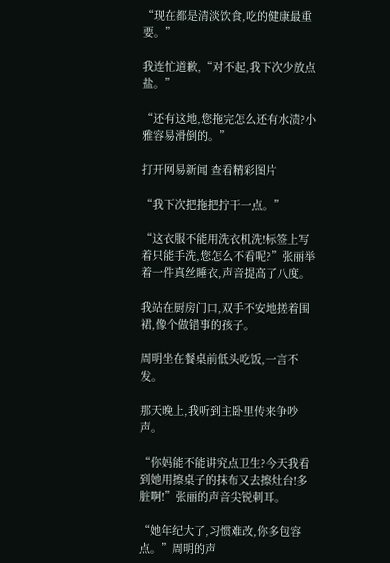“现在都是清淡饮食,吃的健康最重要。”

我连忙道歉,“对不起,我下次少放点盐。”

“还有这地,您拖完怎么还有水渍?小雅容易滑倒的。”

打开网易新闻 查看精彩图片

“我下次把拖把拧干一点。”

“这衣服不能用洗衣机洗!标签上写着只能手洗,您怎么不看呢?”张丽举着一件真丝睡衣,声音提高了八度。

我站在厨房门口,双手不安地搓着围裙,像个做错事的孩子。

周明坐在餐桌前低头吃饭,一言不发。

那天晚上,我听到主卧里传来争吵声。

“你妈能不能讲究点卫生?今天我看到她用擦桌子的抹布又去擦灶台!多脏啊!”张丽的声音尖锐刺耳。

“她年纪大了,习惯难改,你多包容点。”周明的声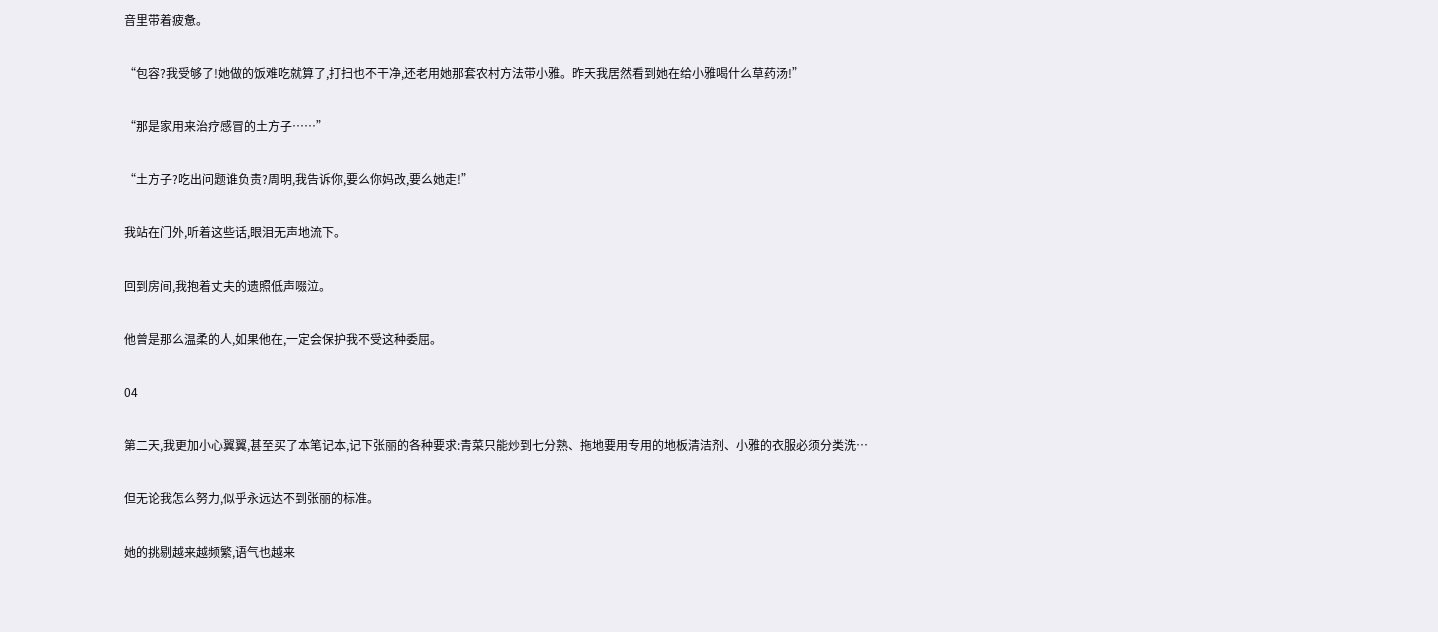音里带着疲惫。

“包容?我受够了!她做的饭难吃就算了,打扫也不干净,还老用她那套农村方法带小雅。昨天我居然看到她在给小雅喝什么草药汤!”

“那是家用来治疗感冒的土方子……”

“土方子?吃出问题谁负责?周明,我告诉你,要么你妈改,要么她走!”

我站在门外,听着这些话,眼泪无声地流下。

回到房间,我抱着丈夫的遗照低声啜泣。

他曾是那么温柔的人,如果他在,一定会保护我不受这种委屈。

04

第二天,我更加小心翼翼,甚至买了本笔记本,记下张丽的各种要求:青菜只能炒到七分熟、拖地要用专用的地板清洁剂、小雅的衣服必须分类洗…

但无论我怎么努力,似乎永远达不到张丽的标准。

她的挑剔越来越频繁,语气也越来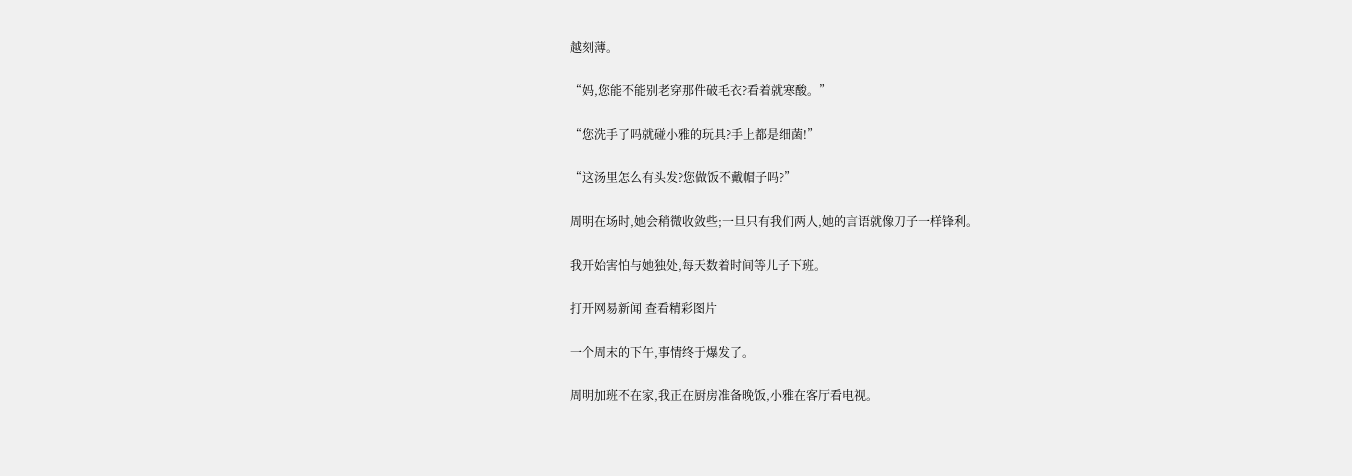越刻薄。

“妈,您能不能别老穿那件破毛衣?看着就寒酸。”

“您洗手了吗就碰小雅的玩具?手上都是细菌!”

“这汤里怎么有头发?您做饭不戴帽子吗?”

周明在场时,她会稍微收敛些;一旦只有我们两人,她的言语就像刀子一样锋利。

我开始害怕与她独处,每天数着时间等儿子下班。

打开网易新闻 查看精彩图片

一个周末的下午,事情终于爆发了。

周明加班不在家,我正在厨房准备晚饭,小雅在客厅看电视。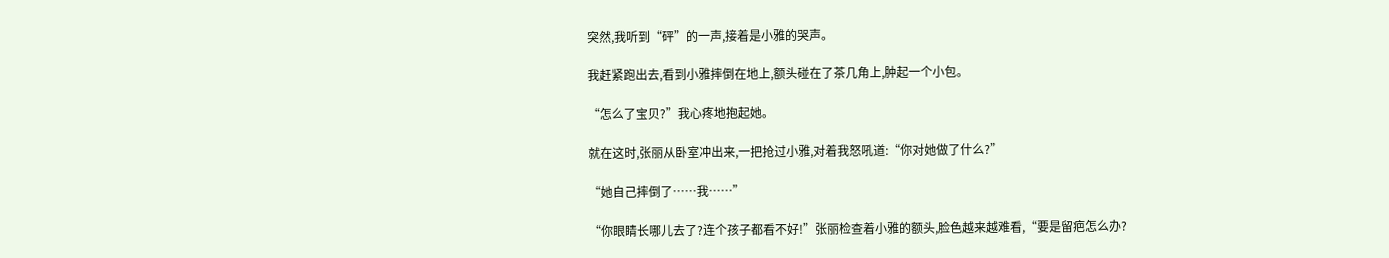突然,我听到“砰”的一声,接着是小雅的哭声。

我赶紧跑出去,看到小雅摔倒在地上,额头碰在了茶几角上,肿起一个小包。

“怎么了宝贝?”我心疼地抱起她。

就在这时,张丽从卧室冲出来,一把抢过小雅,对着我怒吼道:“你对她做了什么?”

“她自己摔倒了……我……”

“你眼睛长哪儿去了?连个孩子都看不好!”张丽检查着小雅的额头,脸色越来越难看,“要是留疤怎么办?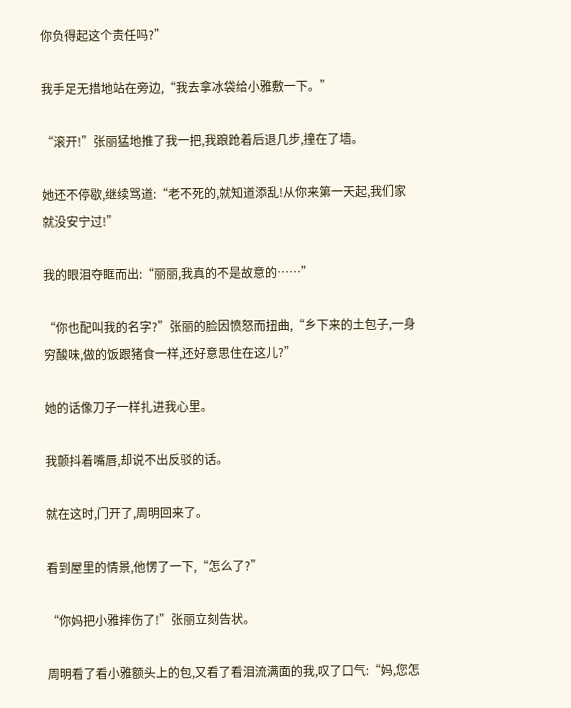你负得起这个责任吗?”

我手足无措地站在旁边,“我去拿冰袋给小雅敷一下。”

“滚开!”张丽猛地推了我一把,我踉跄着后退几步,撞在了墙。

她还不停歇,继续骂道:“老不死的,就知道添乱!从你来第一天起,我们家就没安宁过!”

我的眼泪夺眶而出:“丽丽,我真的不是故意的……”

“你也配叫我的名字?”张丽的脸因愤怒而扭曲,“乡下来的土包子,一身穷酸味,做的饭跟猪食一样,还好意思住在这儿?”

她的话像刀子一样扎进我心里。

我颤抖着嘴唇,却说不出反驳的话。

就在这时,门开了,周明回来了。

看到屋里的情景,他愣了一下,“怎么了?”

“你妈把小雅摔伤了!”张丽立刻告状。

周明看了看小雅额头上的包,又看了看泪流满面的我,叹了口气:“妈,您怎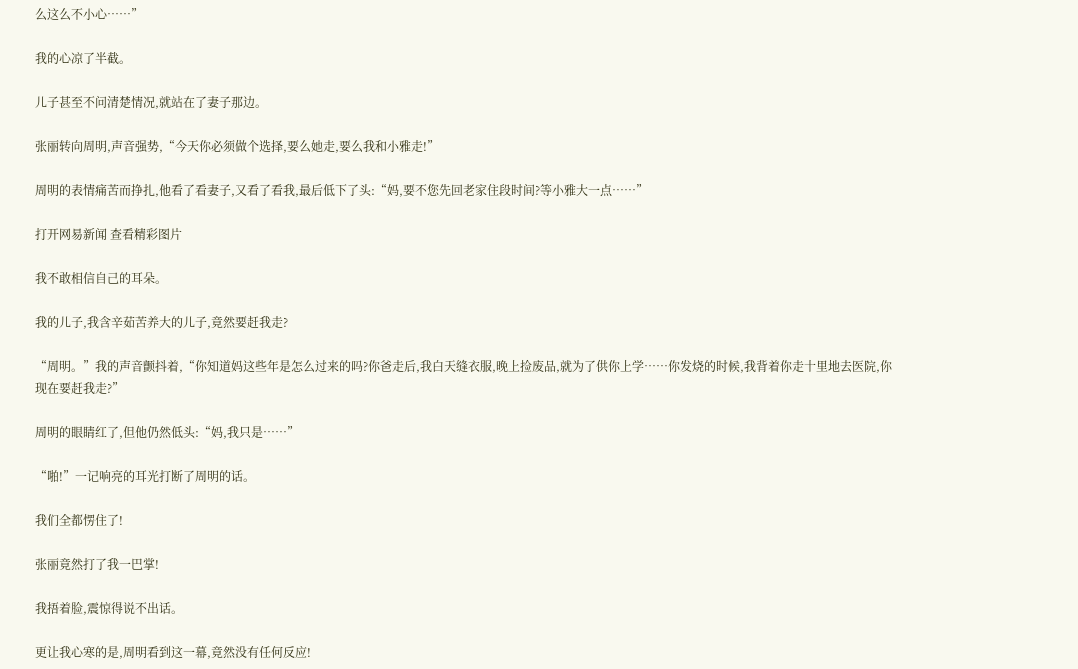么这么不小心……”

我的心凉了半截。

儿子甚至不问清楚情况,就站在了妻子那边。

张丽转向周明,声音强势,“今天你必须做个选择,要么她走,要么我和小雅走!”

周明的表情痛苦而挣扎,他看了看妻子,又看了看我,最后低下了头:“妈,要不您先回老家住段时间?等小雅大一点……”

打开网易新闻 查看精彩图片

我不敢相信自己的耳朵。

我的儿子,我含辛茹苦养大的儿子,竟然要赶我走?

“周明。”我的声音颤抖着,“你知道妈这些年是怎么过来的吗?你爸走后,我白天缝衣服,晚上捡废品,就为了供你上学……你发烧的时候,我背着你走十里地去医院,你现在要赶我走?”

周明的眼睛红了,但他仍然低头:“妈,我只是……”

“啪!”一记响亮的耳光打断了周明的话。

我们全都愣住了!

张丽竟然打了我一巴掌!

我捂着脸,震惊得说不出话。

更让我心寒的是,周明看到这一幕,竟然没有任何反应!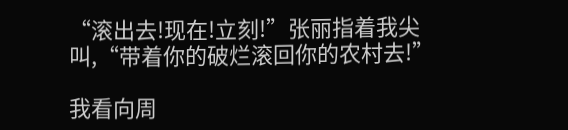“滚出去!现在!立刻!”张丽指着我尖叫,“带着你的破烂滚回你的农村去!”

我看向周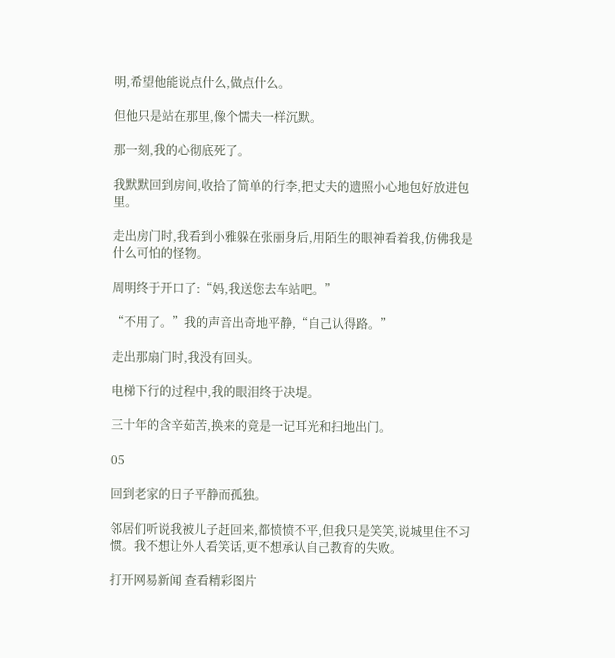明,希望他能说点什么,做点什么。

但他只是站在那里,像个懦夫一样沉默。

那一刻,我的心彻底死了。

我默默回到房间,收拾了简单的行李,把丈夫的遗照小心地包好放进包里。

走出房门时,我看到小雅躲在张丽身后,用陌生的眼神看着我,仿佛我是什么可怕的怪物。

周明终于开口了:“妈,我送您去车站吧。”

“不用了。”我的声音出奇地平静,“自己认得路。”

走出那扇门时,我没有回头。

电梯下行的过程中,我的眼泪终于决堤。

三十年的含辛茹苦,换来的竟是一记耳光和扫地出门。

05

回到老家的日子平静而孤独。

邻居们听说我被儿子赶回来,都愤愤不平,但我只是笑笑,说城里住不习惯。我不想让外人看笑话,更不想承认自己教育的失败。

打开网易新闻 查看精彩图片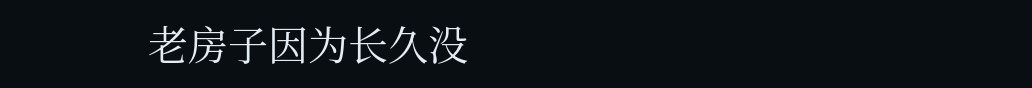老房子因为长久没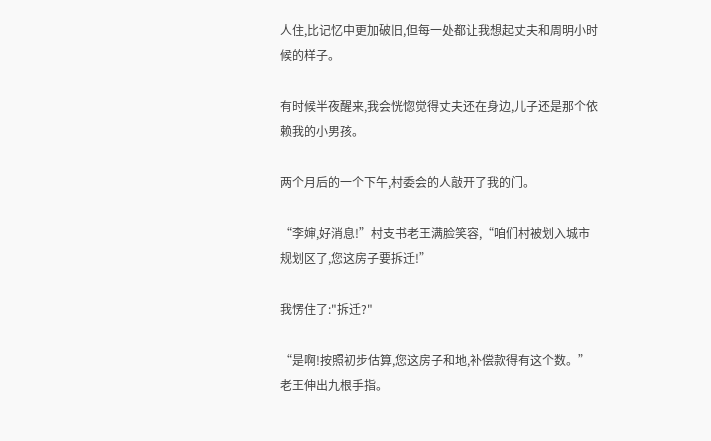人住,比记忆中更加破旧,但每一处都让我想起丈夫和周明小时候的样子。

有时候半夜醒来,我会恍惚觉得丈夫还在身边,儿子还是那个依赖我的小男孩。

两个月后的一个下午,村委会的人敲开了我的门。

“李婶,好消息!”村支书老王满脸笑容,“咱们村被划入城市规划区了,您这房子要拆迁!”

我愣住了:"拆迁?"

“是啊!按照初步估算,您这房子和地,补偿款得有这个数。”老王伸出九根手指。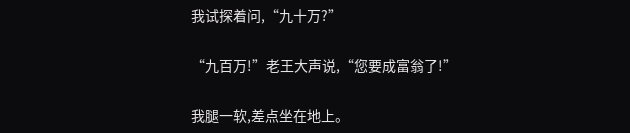我试探着问,“九十万?”

“九百万!”老王大声说,“您要成富翁了!”

我腿一软,差点坐在地上。